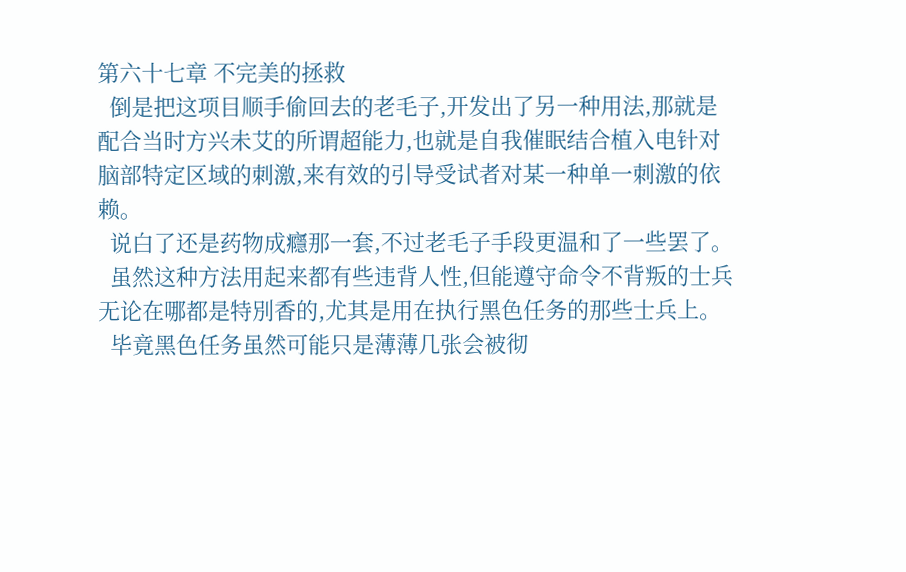第六十七章 不完美的拯救
  倒是把这项目顺手偷回去的老毛子,开发出了另一种用法,那就是配合当时方兴未艾的所谓超能力,也就是自我催眠结合植入电针对脑部特定区域的刺激,来有效的引导受试者对某一种单一刺激的依赖。
  说白了还是药物成癮那一套,不过老毛子手段更温和了一些罢了。
  虽然这种方法用起来都有些违背人性,但能遵守命令不背叛的士兵无论在哪都是特別香的,尤其是用在执行黑色任务的那些士兵上。
  毕竟黑色任务虽然可能只是薄薄几张会被彻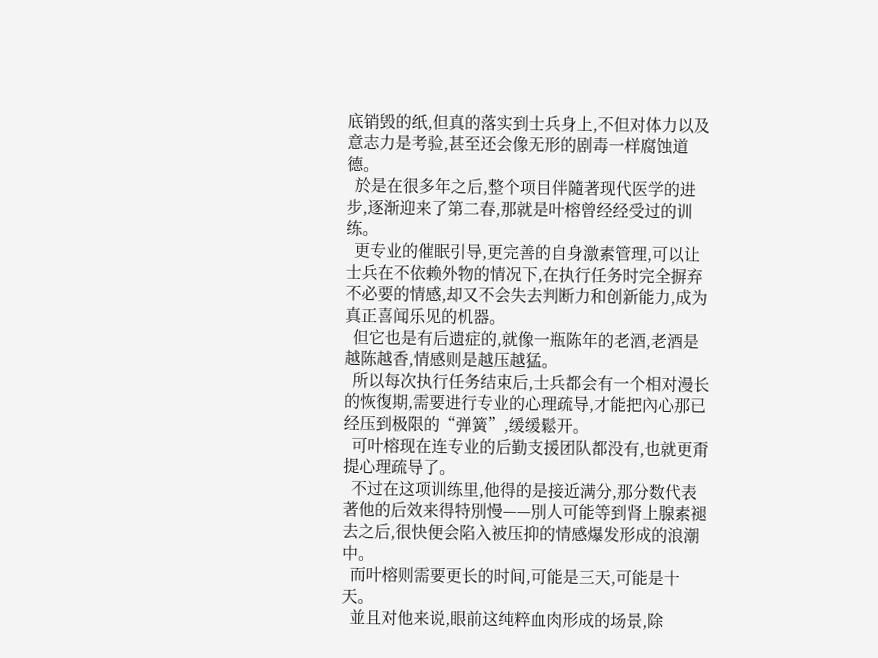底销毁的纸,但真的落实到士兵身上,不但对体力以及意志力是考验,甚至还会像无形的剧毒一样腐蚀道德。
  於是在很多年之后,整个项目伴隨著现代医学的进步,逐渐迎来了第二春,那就是叶榕曾经经受过的训练。
  更专业的催眠引导,更完善的自身激素管理,可以让士兵在不依赖外物的情况下,在执行任务时完全摒弃不必要的情感,却又不会失去判断力和创新能力,成为真正喜闻乐见的机器。
  但它也是有后遗症的,就像一瓶陈年的老酒,老酒是越陈越香,情感则是越压越猛。
  所以每次执行任务结束后,士兵都会有一个相对漫长的恢復期,需要进行专业的心理疏导,才能把內心那已经压到极限的“弹簧”,缓缓鬆开。
  可叶榕现在连专业的后勤支援团队都没有,也就更甭提心理疏导了。
  不过在这项训练里,他得的是接近满分,那分数代表著他的后效来得特別慢——別人可能等到肾上腺素褪去之后,很快便会陷入被压抑的情感爆发形成的浪潮中。
  而叶榕则需要更长的时间,可能是三天,可能是十天。
  並且对他来说,眼前这纯粹血肉形成的场景,除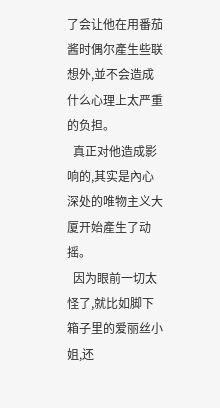了会让他在用番茄酱时偶尔產生些联想外,並不会造成什么心理上太严重的负担。
  真正对他造成影响的,其实是內心深处的唯物主义大厦开始產生了动摇。
  因为眼前一切太怪了,就比如脚下箱子里的爱丽丝小姐,还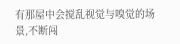有那屋中会搅乱视觉与嗅觉的场景,不断闯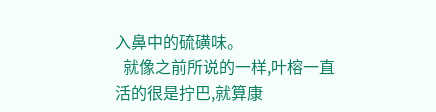入鼻中的硫磺味。
  就像之前所说的一样,叶榕一直活的很是拧巴,就算康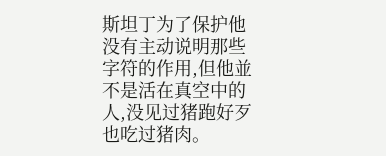斯坦丁为了保护他没有主动说明那些字符的作用,但他並不是活在真空中的人,没见过猪跑好歹也吃过猪肉。